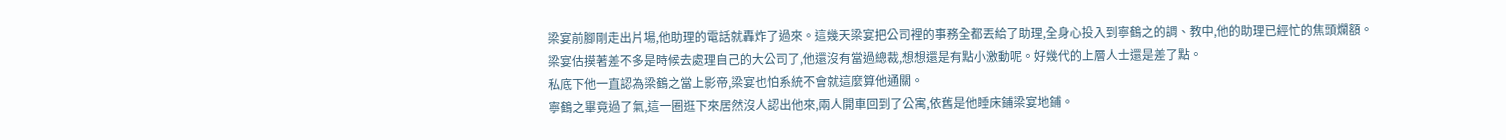梁宴前腳剛走出片場,他助理的電話就轟炸了過來。這幾天梁宴把公司裡的事務全都丟給了助理,全身心投入到寧鶴之的調、教中,他的助理已經忙的焦頭爛額。
梁宴估摸著差不多是時候去處理自己的大公司了,他還沒有當過總裁,想想還是有點小激動呢。好幾代的上層人士還是差了點。
私底下他一直認為梁鶴之當上影帝,梁宴也怕系統不會就這麼算他通關。
寧鶴之畢竟過了氣,這一圈逛下來居然沒人認出他來,兩人開車回到了公寓,依舊是他睡床鋪梁宴地鋪。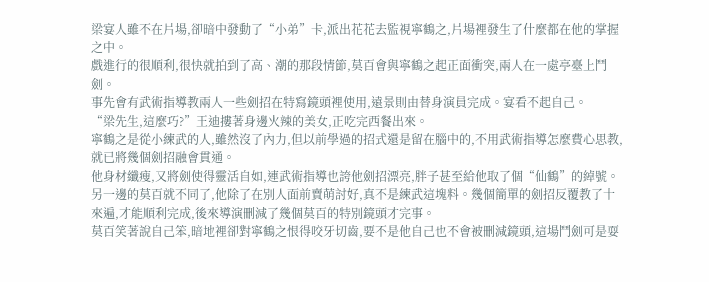梁宴人雖不在片場,卻暗中發動了“小弟”卡,派出花花去監視寧鶴之,片場裡發生了什麼都在他的掌握之中。
戲進行的很順利,很快就拍到了高、潮的那段情節,莫百會與寧鶴之起正面衝突,兩人在一處亭臺上鬥劍。
事先會有武術指導教兩人一些劍招在特寫鏡頭裡使用,遠景則由替身演員完成。宴看不起自己。
“梁先生,這麼巧?”王迪摟著身邊火辣的美女,正吃完西餐出來。
寧鶴之是從小練武的人,雖然沒了內力,但以前學過的招式還是留在腦中的,不用武術指導怎麼費心思教,就已將幾個劍招融會貫通。
他身材纖瘦,又將劍使得靈活自如,連武術指導也誇他劍招漂亮,胖子甚至給他取了個“仙鶴”的綽號。
另一邊的莫百就不同了,他除了在別人面前賣萌討好,真不是練武這塊料。幾個簡單的劍招反覆教了十來遍,才能順利完成,後來導演刪減了幾個莫百的特別鏡頭才完事。
莫百笑著說自己笨,暗地裡卻對寧鶴之恨得咬牙切齒,要不是他自己也不會被刪減鏡頭,這場鬥劍可是耍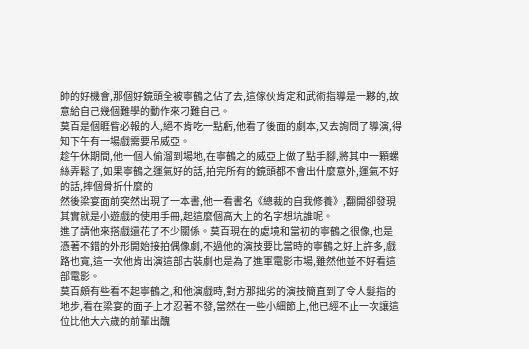帥的好機會,那個好鏡頭全被寧鶴之佔了去,這傢伙肯定和武術指導是一夥的,故意給自己幾個難學的動作來刁難自己。
莫百是個睚眥必報的人,絕不肯吃一點虧,他看了後面的劇本,又去詢問了導演,得知下午有一場戲需要吊威亞。
趁午休期間,他一個人偷溜到場地,在寧鶴之的威亞上做了點手腳,將其中一顆螺絲弄鬆了,如果寧鶴之運氣好的話,拍完所有的鏡頭都不會出什麼意外,運氣不好的話,摔個骨折什麼的
然後梁宴面前突然出現了一本書,他一看書名《總裁的自我修養》,翻開卻發現其實就是小遊戲的使用手冊,起這麼個高大上的名字想坑誰呢。
進了請他來搭戲還花了不少關係。莫百現在的處境和當初的寧鶴之很像,也是憑著不錯的外形開始接拍偶像劇,不過他的演技要比當時的寧鶴之好上許多,戲路也寬,這一次他肯出演這部古裝劇也是為了進軍電影市場,雖然他並不好看這部電影。
莫百頗有些看不起寧鶴之,和他演戲時,對方那拙劣的演技簡直到了令人髮指的地步,看在梁宴的面子上才忍著不發,當然在一些小細節上,他已經不止一次讓這位比他大六歲的前輩出醜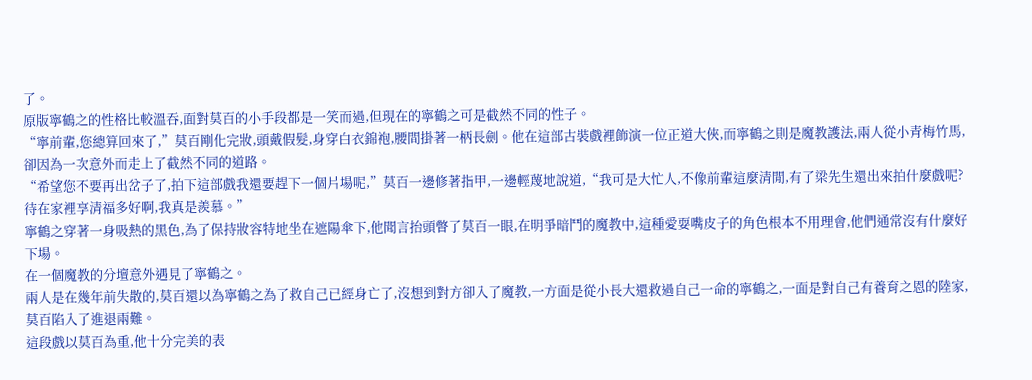了。
原版寧鶴之的性格比較溫吞,面對莫百的小手段都是一笑而過,但現在的寧鶴之可是截然不同的性子。
“寧前輩,您總算回來了,”莫百剛化完妝,頭戴假髮,身穿白衣錦袍,腰間掛著一柄長劍。他在這部古裝戲裡飾演一位正道大俠,而寧鶴之則是魔教護法,兩人從小青梅竹馬,卻因為一次意外而走上了截然不同的道路。
“希望您不要再出岔子了,拍下這部戲我還要趕下一個片場呢,”莫百一邊修著指甲,一邊輕蔑地說道,“我可是大忙人,不像前輩這麼清閒,有了梁先生還出來拍什麼戲呢?待在家裡享清福多好啊,我真是羨慕。”
寧鶴之穿著一身吸熱的黑色,為了保持妝容特地坐在遮陽傘下,他聞言抬頭瞥了莫百一眼,在明爭暗鬥的魔教中,這種愛耍嘴皮子的角色根本不用理會,他們通常沒有什麼好下場。
在一個魔教的分壇意外遇見了寧鶴之。
兩人是在幾年前失散的,莫百還以為寧鶴之為了救自己已經身亡了,沒想到對方卻入了魔教,一方面是從小長大還救過自己一命的寧鶴之,一面是對自己有養育之恩的陸家,莫百陷入了進退兩難。
這段戲以莫百為重,他十分完美的表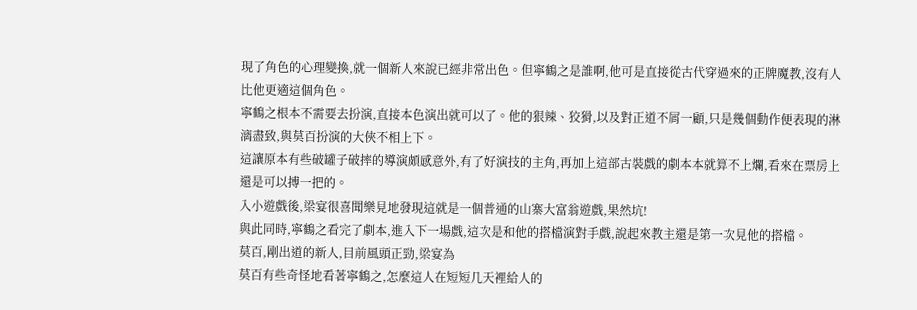現了角色的心理變換,就一個新人來說已經非常出色。但寧鶴之是誰啊,他可是直接從古代穿過來的正牌魔教,沒有人比他更適這個角色。
寧鶴之根本不需要去扮演,直接本色演出就可以了。他的狠辣、狡猾,以及對正道不屑一顧,只是幾個動作便表現的淋漓盡致,與莫百扮演的大俠不相上下。
這讓原本有些破罐子破摔的導演頗感意外,有了好演技的主角,再加上這部古裝戲的劇本本就算不上爛,看來在票房上還是可以搏一把的。
入小遊戲後,梁宴很喜聞樂見地發現這就是一個普通的山寨大富翁遊戲,果然坑!
與此同時,寧鶴之看完了劇本,進入下一場戲,這次是和他的搭檔演對手戲,說起來教主還是第一次見他的搭檔。
莫百,剛出道的新人,目前風頭正勁,梁宴為
莫百有些奇怪地看著寧鶴之,怎麼這人在短短几天裡給人的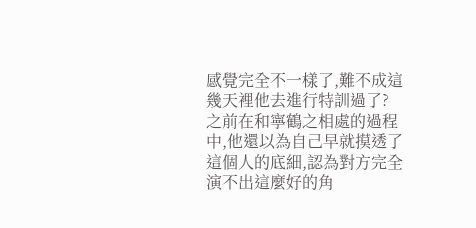感覺完全不一樣了,難不成這幾天裡他去進行特訓過了?
之前在和寧鶴之相處的過程中,他還以為自己早就摸透了這個人的底細,認為對方完全演不出這麼好的角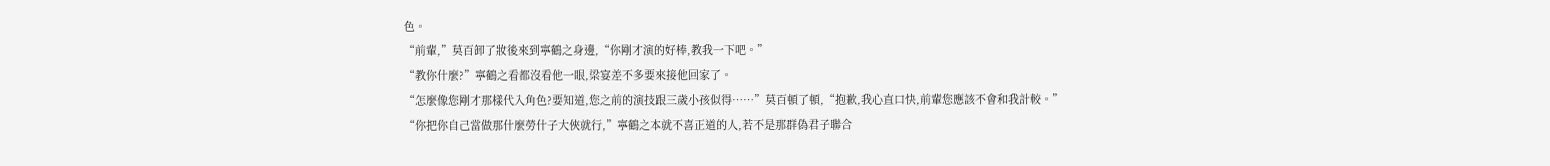色。
“前輩,”莫百卸了妝後來到寧鶴之身邊,“你剛才演的好棒,教我一下吧。”
“教你什麼?”寧鶴之看都沒看他一眼,梁宴差不多要來接他回家了。
“怎麼像您剛才那樣代入角色?要知道,您之前的演技跟三歲小孩似得……”莫百頓了頓,“抱歉,我心直口快,前輩您應該不會和我計較。”
“你把你自己當做那什麼勞什子大俠就行,”寧鶴之本就不喜正道的人,若不是那群偽君子聯合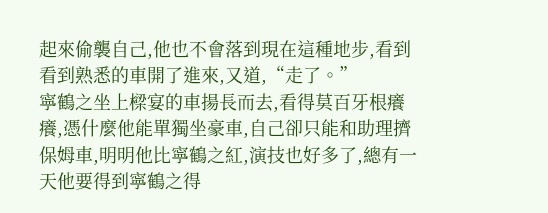起來偷襲自己,他也不會落到現在這種地步,看到看到熟悉的車開了進來,又道,“走了。”
寧鶴之坐上樑宴的車揚長而去,看得莫百牙根癢癢,憑什麼他能單獨坐豪車,自己卻只能和助理擠保姆車,明明他比寧鶴之紅,演技也好多了,總有一天他要得到寧鶴之得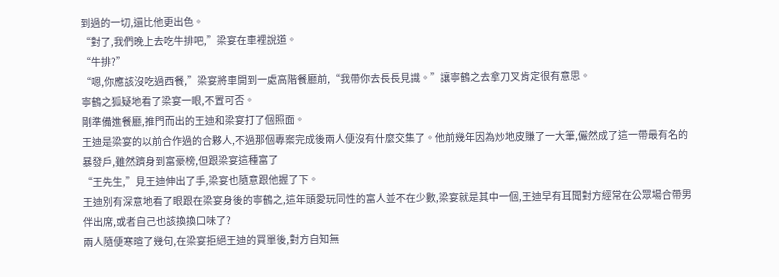到過的一切,還比他更出色。
“對了,我們晚上去吃牛排吧,”梁宴在車裡說道。
“牛排?”
“嗯,你應該沒吃過西餐,”梁宴將車開到一處高階餐廳前,“我帶你去長長見識。”讓寧鶴之去拿刀叉肯定很有意思。
寧鶴之狐疑地看了梁宴一眼,不置可否。
剛準備進餐廳,推門而出的王迪和梁宴打了個照面。
王迪是梁宴的以前合作過的合夥人,不過那個專案完成後兩人便沒有什麼交集了。他前幾年因為炒地皮賺了一大筆,儼然成了這一帶最有名的暴發戶,雖然躋身到富豪榜,但跟梁宴這種富了
“王先生,”見王迪伸出了手,梁宴也隨意跟他握了下。
王迪別有深意地看了眼跟在梁宴身後的寧鶴之,這年頭愛玩同性的富人並不在少數,梁宴就是其中一個,王迪早有耳聞對方經常在公眾場合帶男伴出席,或者自己也該換換口味了?
兩人隨便寒暄了幾句,在梁宴拒絕王迪的買單後,對方自知無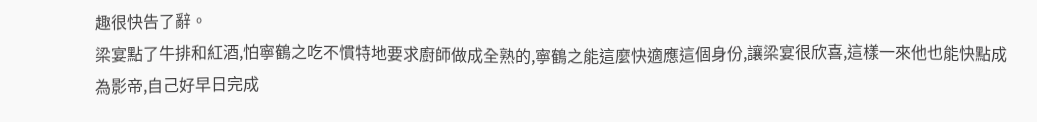趣很快告了辭。
梁宴點了牛排和紅酒,怕寧鶴之吃不慣特地要求廚師做成全熟的,寧鶴之能這麼快適應這個身份,讓梁宴很欣喜,這樣一來他也能快點成為影帝,自己好早日完成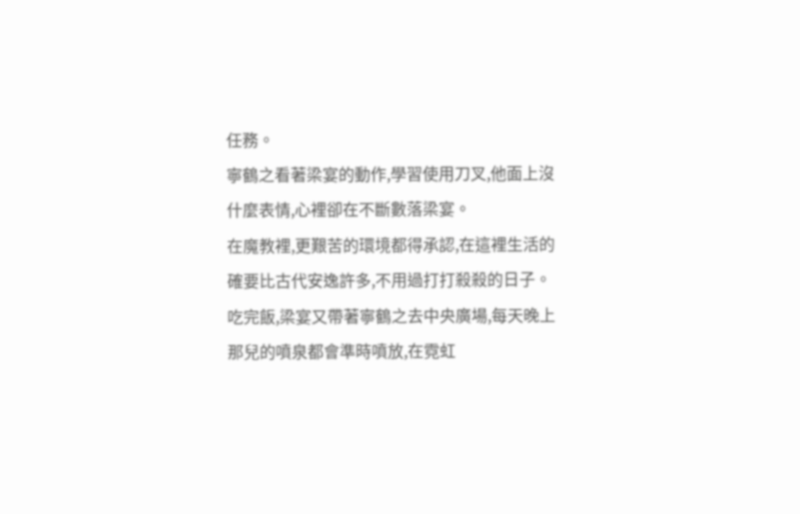任務。
寧鶴之看著梁宴的動作,學習使用刀叉,他面上沒什麼表情,心裡卻在不斷數落梁宴。
在魔教裡,更艱苦的環境都得承認,在這裡生活的確要比古代安逸許多,不用過打打殺殺的日子。
吃完飯,梁宴又帶著寧鶴之去中央廣場,每天晚上那兒的噴泉都會準時噴放,在霓虹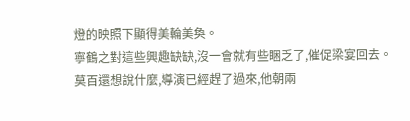燈的映照下顯得美輪美奐。
寧鶴之對這些興趣缺缺,沒一會就有些睏乏了,催促梁宴回去。
莫百還想說什麼,導演已經趕了過來,他朝兩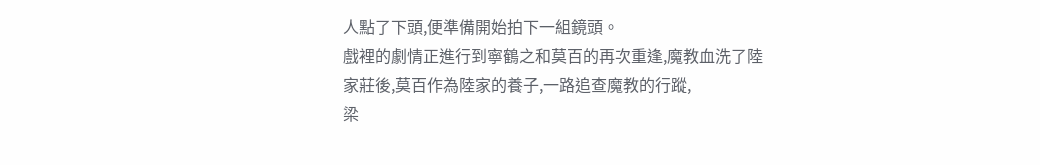人點了下頭,便準備開始拍下一組鏡頭。
戲裡的劇情正進行到寧鶴之和莫百的再次重逢,魔教血洗了陸家莊後,莫百作為陸家的養子,一路追查魔教的行蹤,
梁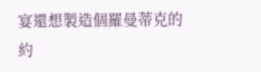宴還想製造個羅曼蒂克的約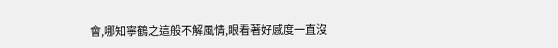會,哪知寧鶴之這般不解風情,眼看著好感度一直沒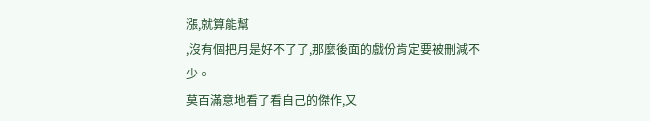漲,就算能幫
,沒有個把月是好不了了,那麼後面的戲份肯定要被刪減不少。
莫百滿意地看了看自己的傑作,又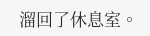溜回了休息室。